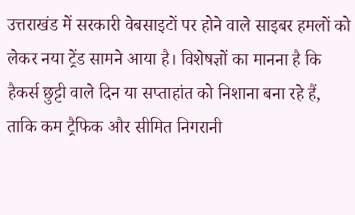उत्तराखंड में सरकारी वेबसाइटों पर होने वाले साइबर हमलों को लेकर नया ट्रेंड सामने आया है। विशेषज्ञों का मानना है कि हैकर्स छुट्टी वाले दिन या सप्ताहांत को निशाना बना रहे हैं, ताकि कम ट्रैफिक और सीमित निगरानी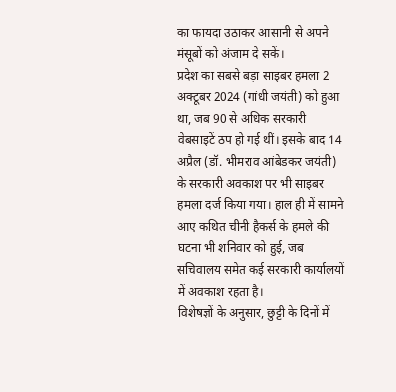का फायदा उठाकर आसानी से अपने मंसूबों को अंजाम दे सकें।
प्रदेश का सबसे बड़ा साइबर हमला 2 अक्टूबर 2024 (गांधी जयंती) को हुआ था, जब 90 से अधिक सरकारी वेबसाइटें ठप हो गई थीं। इसके बाद 14 अप्रैल (डॉ. भीमराव आंबेडकर जयंती) के सरकारी अवकाश पर भी साइबर हमला दर्ज किया गया। हाल ही में सामने आए कथित चीनी हैकर्स के हमले की घटना भी शनिवार को हुई, जब सचिवालय समेत कई सरकारी कार्यालयों में अवकाश रहता है।
विशेषज्ञों के अनुसार, छुट्टी के दिनों में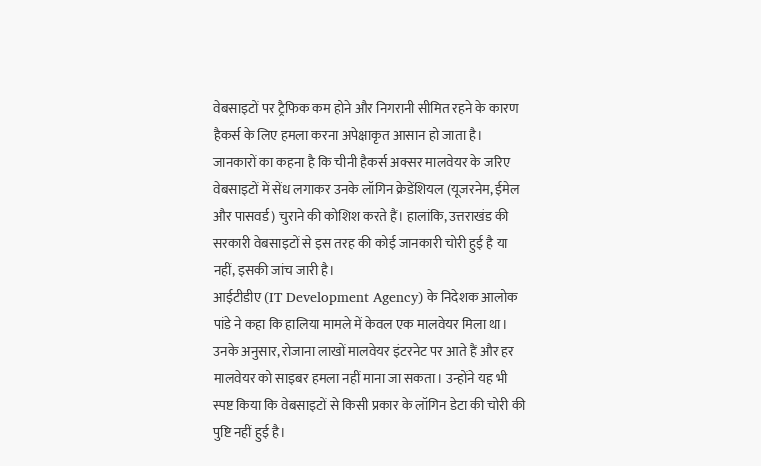वेबसाइटों पर ट्रैफिक कम होने और निगरानी सीमित रहने के कारण हैकर्स के लिए हमला करना अपेक्षाकृत आसान हो जाता है।
जानकारों का कहना है कि चीनी हैकर्स अक्सर मालवेयर के जरिए वेबसाइटों में सेंध लगाकर उनके लॉगिन क्रेडेंशियल (यूजरनेम, ईमेल और पासवर्ड) चुराने की कोशिश करते हैं। हालांकि, उत्तराखंड की सरकारी वेबसाइटों से इस तरह की कोई जानकारी चोरी हुई है या नहीं, इसकी जांच जारी है।
आईटीडीए (IT Development Agency) के निदेशक आलोक पांडे ने कहा कि हालिया मामले में केवल एक मालवेयर मिला था। उनके अनुसार, रोजाना लाखों मालवेयर इंटरनेट पर आते हैं और हर मालवेयर को साइबर हमला नहीं माना जा सकता। उन्होंने यह भी स्पष्ट किया कि वेबसाइटों से किसी प्रकार के लॉगिन डेटा की चोरी की पुष्टि नहीं हुई है।